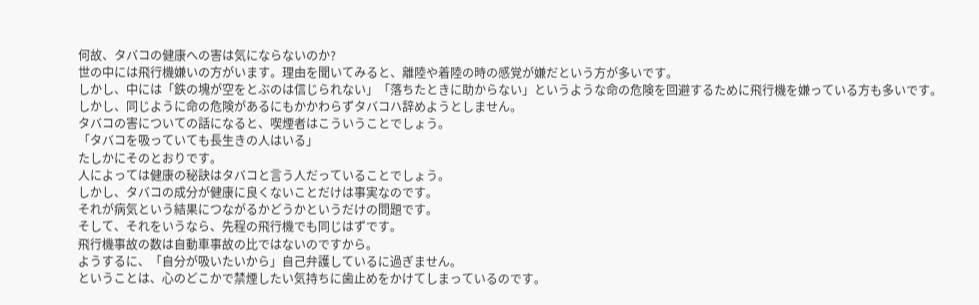何故、タバコの健康への害は気にならないのか?
世の中には飛行機嫌いの方がいます。理由を聞いてみると、離陸や着陸の時の感覚が嫌だという方が多いです。
しかし、中には「鉄の塊が空をとぶのは信じられない」「落ちたときに助からない」というような命の危険を回避するために飛行機を嫌っている方も多いです。
しかし、同じように命の危険があるにもかかわらずタバコハ辞めようとしません。
タバコの害についての話になると、喫煙者はこういうことでしょう。
「タバコを吸っていても長生きの人はいる」
たしかにそのとおりです。
人によっては健康の秘訣はタバコと言う人だっていることでしょう。
しかし、タバコの成分が健康に良くないことだけは事実なのです。
それが病気という結果につながるかどうかというだけの問題です。
そして、それをいうなら、先程の飛行機でも同じはずです。
飛行機事故の数は自動車事故の比ではないのですから。
ようするに、「自分が吸いたいから」自己弁護しているに過ぎません。
ということは、心のどこかで禁煙したい気持ちに歯止めをかけてしまっているのです。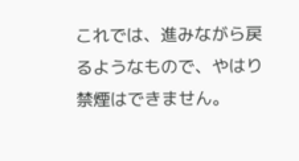これでは、進みながら戻るようなもので、やはり禁煙はできません。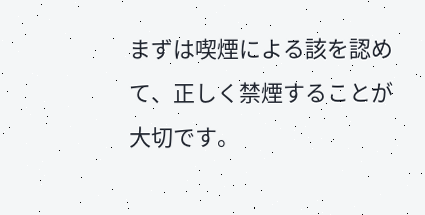まずは喫煙による該を認めて、正しく禁煙することが大切です。